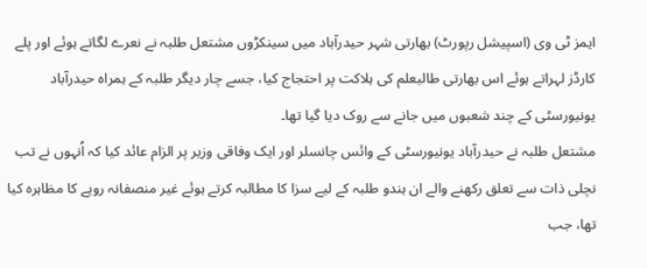ایمز ٹی وی (اسپیشل رپورٹ) بھارتی شہر حیدرآباد میں سینکڑوں مشتعل طلبہ نے نعرے لگاتے ہوئے اور پلے کارڈز لہراتے ہوئے اس بھارتی طالبعلم کی ہلاکت پر احتجاج کیا، جسے چار دیگر طلبہ کے ہمراہ حیدرآباد یونیورسٹی کے چند شعبوں میں جانے سے روک دیا گیا تھا۔
مشتعل طلبہ نے حیدرآباد یونیورسٹی کے وائس چانسلر اور ایک وفاقی وزیر پر الزام عائد کیا کہ اُنہوں نے تب نچلی ذات سے تعلق رکھنے والے ان ہندو طلبہ کے لیے سزا کا مطالبہ کرتے ہوئے غیر منصفانہ رویے کا مظاہرہ کیا تھا، جب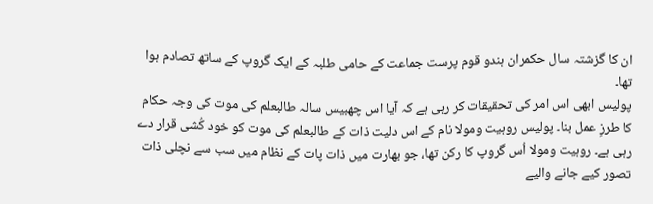ان کا گزشتہ سال حکمران ہندو قوم پرست جماعت کے حامی طلبہ کے ایک گروپ کے ساتھ تصادم ہوا تھا۔
پولیس ابھی اس امر کی تحقیقات کر رہی ہے کہ آیا اس چھبیس سالہ طالبعلم کی موت کی وجہ حکام کا طرزِ عمل بنا۔ پولیس روہیت ومولا نام کے اس دلیت ذات کے طالبعلم کی موت کو خود کُشی قرار دے رہی ہے۔ روہیت ومولا اُس گروپ کا رکن تھا، جو بھارت میں ذات پات کے نظام میں سب سے نچلی ذات تصور کیے جانے والیے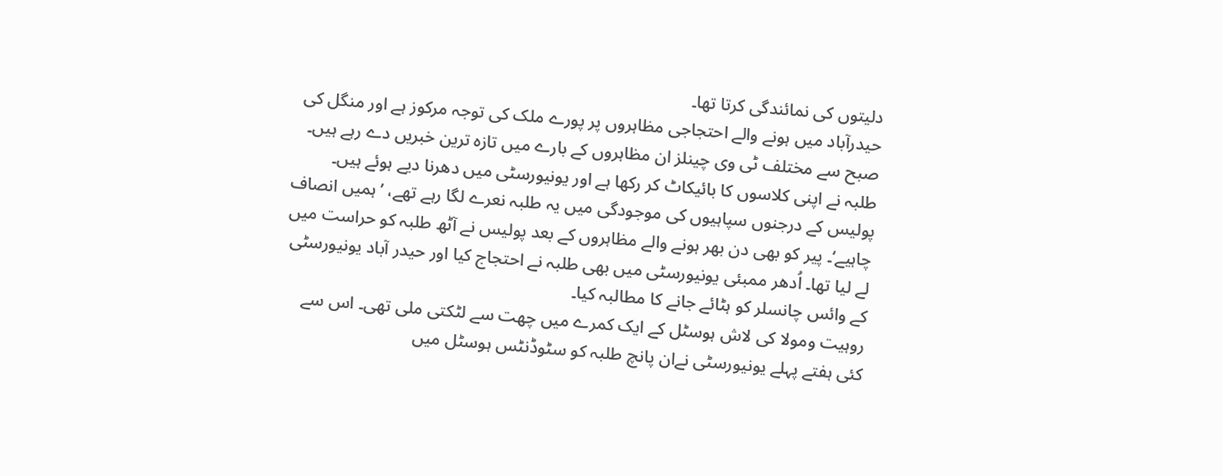دلیتوں کی نمائندگی کرتا تھا۔
حیدرآباد میں ہونے والے احتجاجی مظاہروں پر پورے ملک کی توجہ مرکوز ہے اور منگل کی صبح سے مختلف ٹی وی چینلز ان مظاہروں کے بارے میں تازہ ترین خبریں دے رہے ہیں۔ طلبہ نے اپنی کلاسوں کا بائیکاٹ کر رکھا ہے اور یونیورسٹی میں دھرنا دیے ہوئے ہیں۔ پولیس کے درجنوں سپاہیوں کی موجودگی میں یہ طلبہ نعرے لگا رہے تھے، ’ہمیں انصاف چاہیے‘۔ پیر کو بھی دن بھر ہونے والے مظاہروں کے بعد پولیس نے آٹھ طلبہ کو حراست میں لے لیا تھا۔ اُدھر ممبئی یونیورسٹی میں بھی طلبہ نے احتجاج کیا اور حیدر آباد یونیورسٹی کے وائس چانسلر کو ہٹائے جانے کا مطالبہ کیا۔
روہیت ومولا کی لاش ہوسٹل کے ایک کمرے میں چھت سے لٹکتی ملی تھی۔ اس سے کئی ہفتے پہلے یونیورسٹی نےان پانچ طلبہ کو سٹوڈنٹس ہوسٹل میں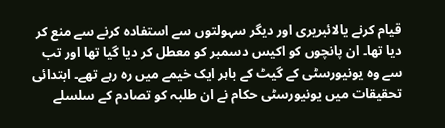قیام کرنے یالائبریری اور دیگر سہولتوں سے استفادہ کرنے سے منع کر دیا تھا۔ ان پانچوں کو اکیس دسمبر کو معطل کر دیا گیا تھا اور تب سے وہ یونیورسٹی کے گیٹ کے باہر ایک خیمے میں رہ رہے تھے۔ ابتدائی تحقیقات میں یونیورسٹی حکام نے ان طلبہ کو تصادم کے سلسلے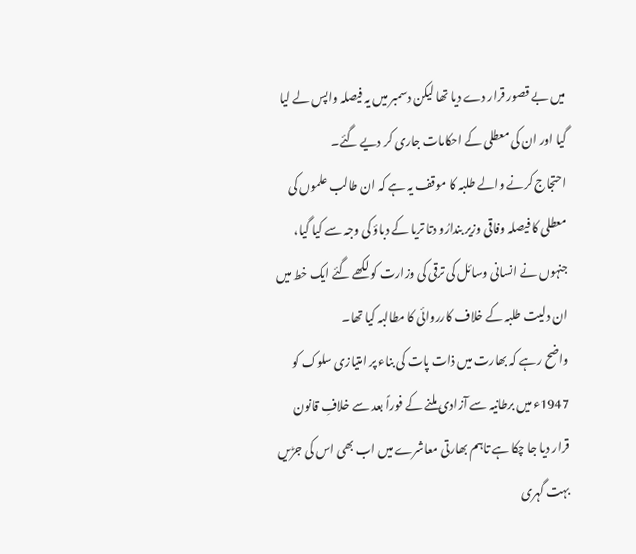میں بے قصور قرار دے دیا تھا لیکن دسمبر میں یہ فیصلہ واپس لے لیا گیا اور ان کی معطلی کے احکامات جاری کر دیے گئے۔
احتجاج کرنے والے طلبہ کا موقف یہ ہے کہ ان طالب علموں کی معطلی کا فیصلہ وفاقی وزیر بندارُو دتا تریا کے دباؤ کی وجہ سے کیا گیا، جنہوں نے انسانی وسائل کی ترقی کی وزارت کو لکھے گئے ایک خط میں ان دلیت طلبہ کے خلاف کارروائی کا مطالبہ کیا تھا۔
واضح رہے کہ بھارت میں ذات پات کی بناء پر امتیازی سلوک کو 1947ء میں برطانیہ سے آزادی ملنے کے فوراً بعد سے خلافِ قانون قرار دیا جا چکا ہے تاہم بھارتی معاشرے میں اب بھی اس کی جڑیں بہت گہری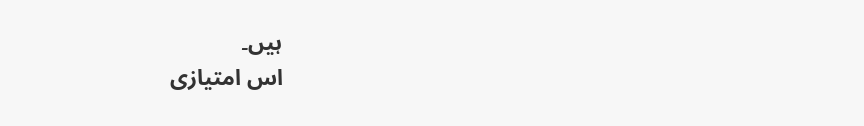ہیں۔
اس امتیازی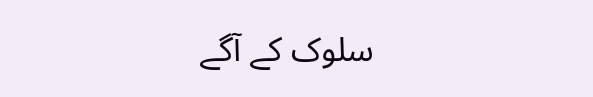سلوک کے آگے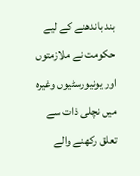بند باندھنے کے لیے حکومت نے ملازمتوں اور یونیورسٹیوں وغیرہ میں نچلی ذات سے تعلق رکھنے والے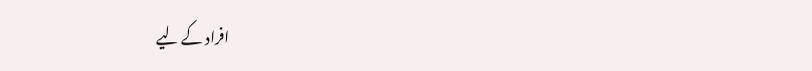افراد کے لیے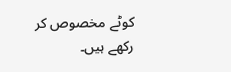کوٹے مخصوص کر رکھے ہیں۔